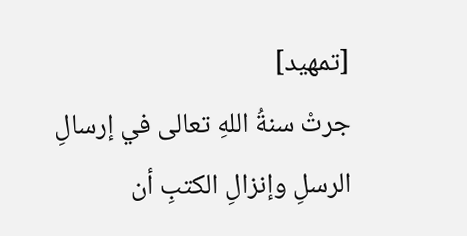[تمهيد]
جرتْ سنةُ اللهِ تعالى في إرسالِ الرسلِ وإنزالِ الكتبِ أن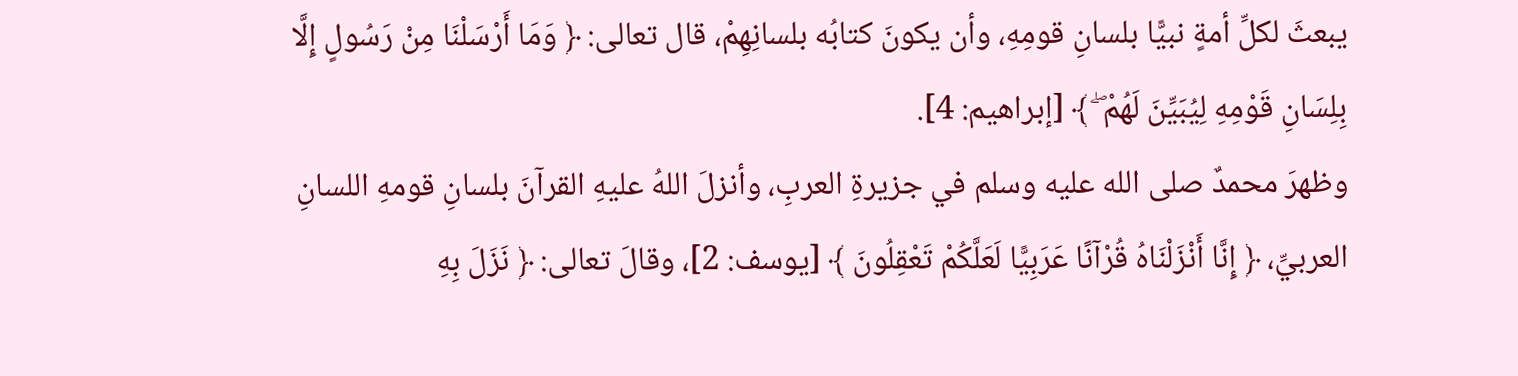يبعثَ لكلِّ أمةٍ نبيًّا بلسانِ قومِهِ، وأن يكونَ كتابُه بلسانِهِمْ، قال تعالى: ﴿ وَمَا أَرْسَلْنَا مِنْ رَسُولٍ إِلَّا بِلِسَانِ قَوْمِهِ لِيُبَيِّنَ لَهُمْ ۖ ﴾ [إبراهيم: 4].
وظهرَ محمدٌ صلى الله عليه وسلم في جزيرةِ العربِ، وأنزلَ اللهُ عليهِ القرآنَ بلسانِ قومهِ اللسانِ العربيِّ، ﴿ إِنَّا أَنْزَلْنَاهُ قُرْآنًا عَرَبِيًّا لَعَلَّكُمْ تَعْقِلُونَ ﴾ [يوسف: 2]، وقالَ تعالى: ﴿ نَزَلَ بِهِ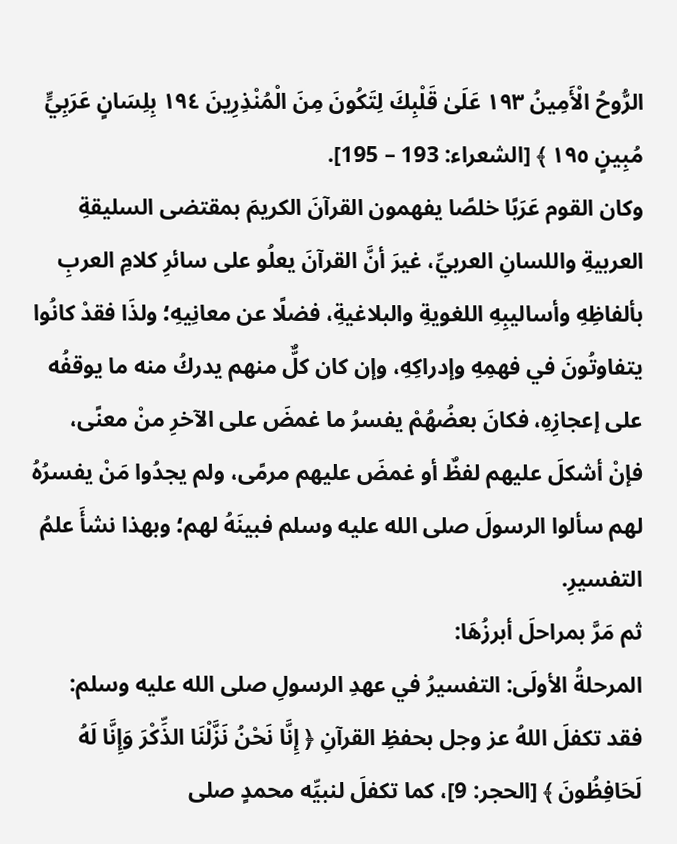الرُّوحُ الْأَمِينُ ١٩٣ عَلَىٰ قَلْبِكَ لِتَكُونَ مِنَ الْمُنْذِرِينَ ١٩٤ بِلِسَانٍ عَرَبِيٍّ مُبِينٍ ١٩٥ ﴾ [الشعراء: 193 – 195].
وكان القوم عَرَبًا خلصًا يفهمون القرآنَ الكريمَ بمقتضى السليقةِ العربيةِ واللسانِ العربيِّ، غيرَ أنَّ القرآنَ يعلُو على سائرِ كلامِ العربِ بألفاظِهِ وأساليبِهِ اللغويةِ والبلاغيةِ، فضلًا عن معانِيهِ؛ ولذَا فقدْ كانُوا يتفاوتُونَ في فهمِهِ وإدراكِهِ، وإن كان كلٌّ منهم يدركُ منه ما يوقفُه على إعجازِهِ، فكانَ بعضُهُمْ يفسرُ ما غمضَ على الآخرِ منْ معنًى، فإنْ أشكلَ عليهم لفظٌ أو غمضَ عليهم مرمًى، ولم يجدُوا مَنْ يفسرُهُ لهم سألوا الرسولَ صلى الله عليه وسلم فبينَهُ لهم؛ وبهذا نشأَ علمُ التفسيرِ.
ثم مَرَّ بمراحلَ أبرزُهَا:
المرحلةُ الأولَى: التفسيرُ في عهدِ الرسولِ صلى الله عليه وسلم:
فقد تكفلَ اللهُ عز وجل بحفظِ القرآنِ ﴿ إِنَّا نَحْنُ نَزَّلْنَا الذِّكْرَ وَإِنَّا لَهُ لَحَافِظُونَ ﴾ [الحجر: 9]، كما تكفلَ لنبيِّه محمدٍ صلى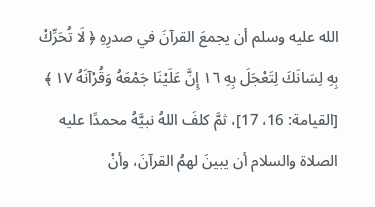الله عليه وسلم أن يجمعَ القرآنَ في صدرِهِ ﴿ لَا تُحَرِّكْ بِهِ لِسَانَكَ لِتَعْجَلَ بِهِ ١٦ إِنَّ عَلَيْنَا جَمْعَهُ وَقُرْآنَهُ ١٧ ﴾ [القيامة: 16، 17]، ثمَّ كلفَ اللهُ نبيَّهُ محمدًا عليه الصلاة والسلام أن يبينَ لهمُ القرآنَ، وأنْ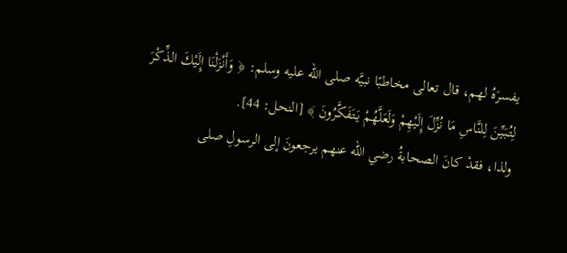يفسرَهُ لهم، قال تعالى مخاطبًا نبيَّه صلى الله عليه وسلم: ﴿ وَأَنْزَلْنَا إِلَيْكَ الذِّكْرَ لِتُبَيِّنَ لِلنَّاسِ مَا نُزِّلَ إِلَيْهِمْ وَلَعَلَّهُمْ يَتَفَكَّرُونَ ﴾ [النحل: 44].
ولذا، فقدْ كانَ الصحابةُ رضي الله عنهم يرجعونَ إلى الرسولِ صلى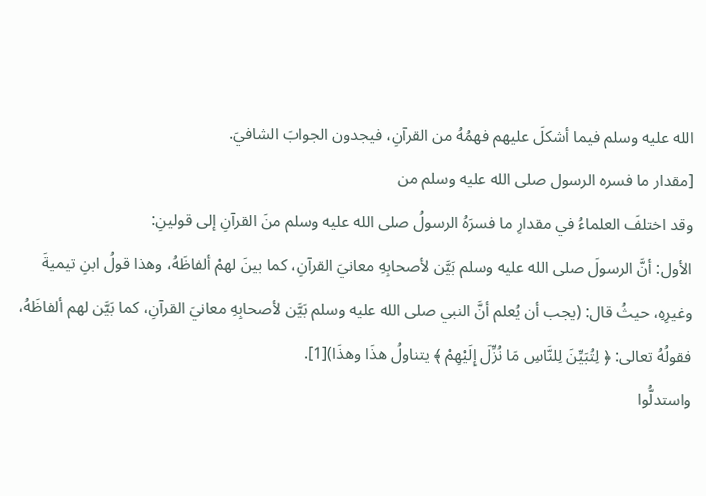الله عليه وسلم فيما أشكلَ عليهم فهمُهُ من القرآنِ، فيجدون الجوابَ الشافيَ.
[مقدار ما فسره الرسول صلى الله عليه وسلم من
وقد اختلفَ العلماءُ في مقدارِ ما فسرَهُ الرسولُ صلى الله عليه وسلم منَ القرآنِ إلى قولينِ:
الأول: أنَّ الرسولَ صلى الله عليه وسلم بَيَّن لأصحابِهِ معانيَ القرآنِ، كما بينَ لهمْ ألفاظَهُ، وهذا قولُ ابنِ تيميةَ وغيرِهِ، حيثُ قال: (يجب أن يُعلم أنَّ النبي صلى الله عليه وسلم بَيَّن لأصحابِهِ معانيَ القرآنِ، كما بَيَّن لهم ألفاظَهُ، فقولُهُ تعالى: ﴿ لِتُبَيِّنَ لِلنَّاسِ مَا نُزِّلَ إِلَيْهِمْ ﴾ يتناولُ هذَا وهذَا)[1].
واستدلُّوا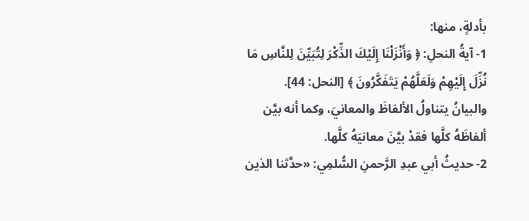بأدلةٍ، منها:
1- آيةُ النحلِ: ﴿ وَأَنْزَلْنَا إِلَيْكَ الذِّكْرَ لِتُبَيِّنَ لِلنَّاسِ مَا نُزِّلَ إِلَيْهِمْ وَلَعَلَّهُمْ يَتَفَكَّرُونَ ﴾ [النحل: 44].
والبيانُ يتناولُ الألفاظَ والمعانيَ، وكما أنه بيَّن ألفاظَهُ كلَّها فقدْ بيَّنَ معانيَهُ كلَّها.
2- حديثُ أبي عبدِ الرَّحمنِ السُّلمِي: «حدَّثنا الذين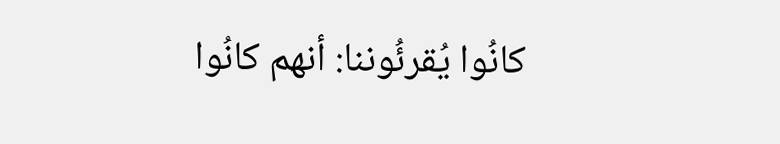كانُوا يُقرئُوننا: أنهم كانُوا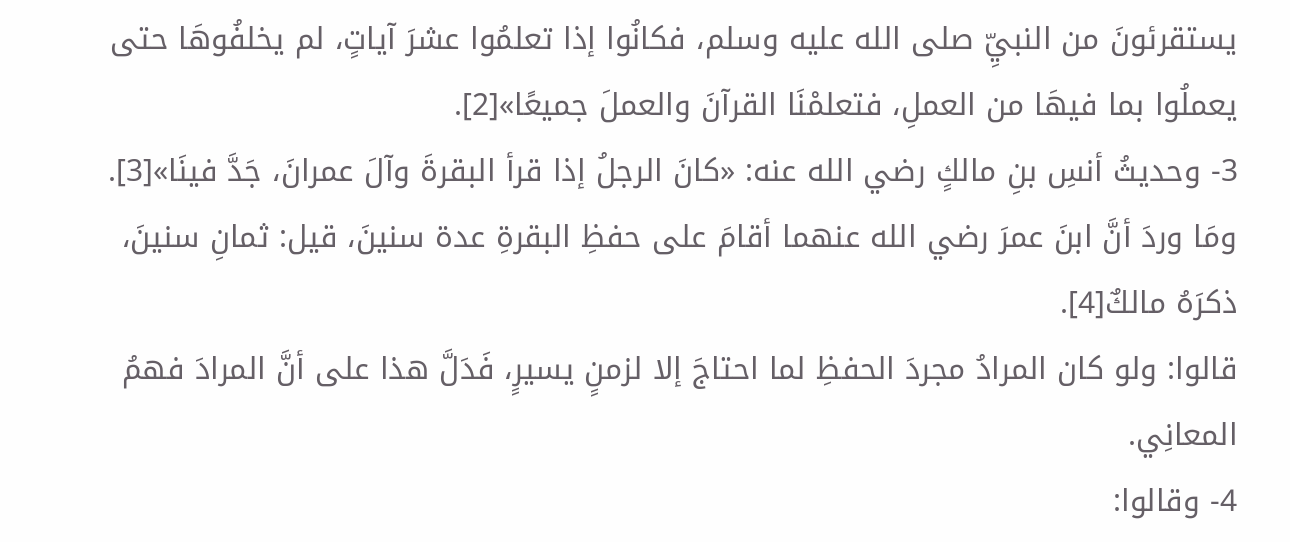يستقرئونَ من النبيِّ صلى الله عليه وسلم، فكانُوا إذا تعلمُوا عشرَ آياتٍ، لم يخلفُوهَا حتى يعملُوا بما فيهَا من العملِ، فتعلمْنَا القرآنَ والعملَ جميعًا»[2].
3- وحديثُ أنسِ بنِ مالكٍ رضي الله عنه: «كانَ الرجلُ إذا قرأ البقرةَ وآلَ عمرانَ، جَدَّ فينَا»[3].
ومَا وردَ أنَّ ابنَ عمرَ رضي الله عنهما أقامَ على حفظِ البقرةِ عدة سنينَ، قيل: ثمانِ سنينَ، ذكرَهُ مالكٌ[4].
قالوا: ولو كان المرادُ مجردَ الحفظِ لما احتاجَ إلا لزمنٍ يسيرٍ، فَدَلَّ هذا على أنَّ المرادَ فهمُ المعانِي.
4- وقالوا: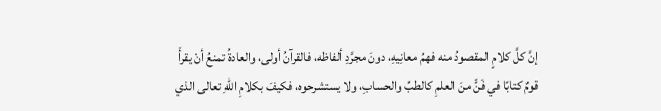إنَّ كلَّ كلامٍ المقصودُ منه فهمُ معانِيهِ، دونَ مجرَّدِ ألفاظه، فالقرآنُ أولى، والعادةُ تمنعُ أنْ يقرأَ قومٌ كتابًا في فَنٍّ منَ العلمِ كالطبِّ والحسابِ، ولا يستشرحوه، فكيفَ بكلامِ اللهِ تعالى الذي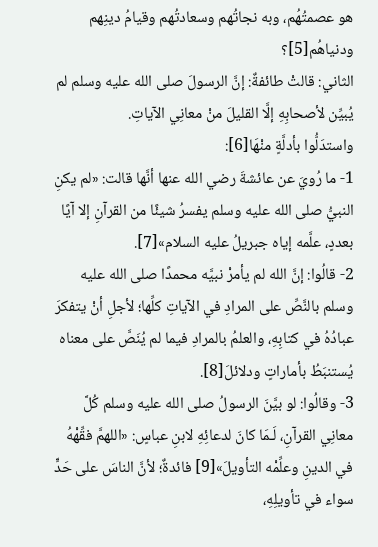هو عصمتُهُم، وبه نجاتُهم وسعادتُهم وقيامُ دينِهم ودنياهُم[5]؟
الثاني: قالتْ طائفةٌ: إنَّ الرسولَ صلى الله عليه وسلم لم يُبيِّن لأصحابِهِ إلَّا القليلَ منْ معانِي الآياتِ.
واستدَلُّوا بأدلَّةٍ منْهَا[6]:
1- ما رُويَ عن عائشةَ رضي الله عنها أنَّها قالت: «لم يكنِ النبيُّ صلى الله عليه وسلم يفسرُ شيئًا من القرآنِ إلا آيًا بعددٍ، علَّمه إياه جبريلُ عليه السلام»[7].
2- قالُوا: إنَّ الله لم يأمرْ نبيَّه محمدًا صلى الله عليه وسلم بالنَّصِّ على المرادِ في الآياتِ كلِّها؛ لأجلِ أنْ يتفكرَ عبادُهُ في كتابِهِ، والعلمُ بالمرادِ فيما لم يُنَصَّ على معناه يُستنبَطُ بأماراتٍ ودلائلَ[8].
3- وقالُوا: لو بيَّنَ الرسولُ صلى الله عليه وسلم كُلَّ معانِي القرآنِ، لَـمَا كانَ لدعائِهِ لابنِ عباسٍ: «اللهمَّ فقِّهْهُ في الدينِ وعلِّمْه التأويلَ»[9] فائدةٌ؛ لأنَّ الناسَ على حَدٍّ سواء في تأويلِهِ،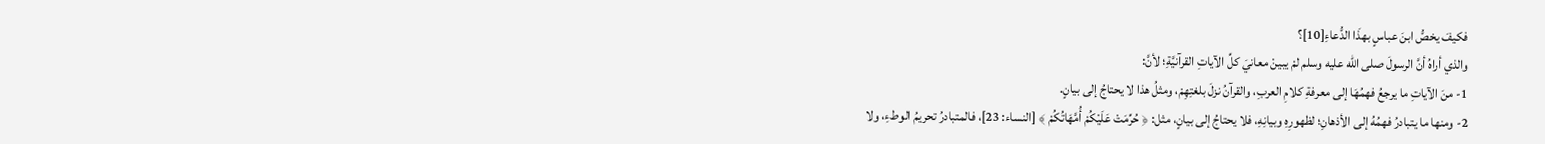فكيفَ يخصُّ ابنَ عباسٍ بهذَا الدُّعاءِ[10]؟
والذي أراهُ أنَّ الرسولَ صلى الله عليه وسلم لمْ يبينْ معانيَ كلِّ الآياتِ القرآنيَّةِ؛ لأنَّ:
1- منَ الآياتِ ما يرجعُ فهمُهَا إلى معرفةِ كلامِ العربِ، والقرآنُ نزلَ بلغتِهِمْ، ومثلُ هذا لا يحتاجُ إلى بيانٍ.
2- ومنها ما يتبادرُ فهمُهُ إلى الأذهانِ؛ لظهورِهِ وبيانِهِ، فلا يحتاجُ إلى بيانٍ، مثل: ﴿ حُرِّمَتْ عَلَيْكُمْ أُمَّهَاتُكُمْ ﴾ [النساء: 23]، فالمتبادرُ تحريمُ الوطءِ، ولا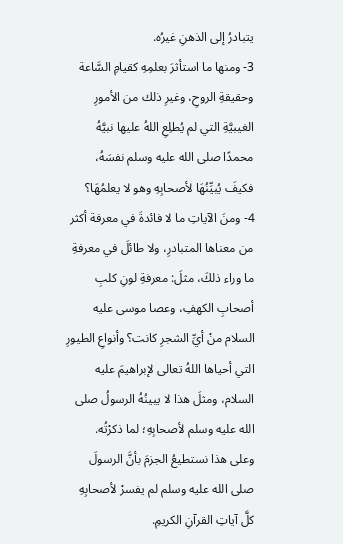يتبادرُ إلى الذهنِ غيرُه.
3- ومنها ما استأثرَ بعلمِهِ كقيامِ السَّاعة وحقيقةِ الروحِ، وغيرِ ذلك من الأمورِ الغيبيَّةِ التي لم يُطلِعِ اللهُ عليها نبيَّهُ محمدًا صلى الله عليه وسلم نفسَهُ، فكيفَ يُبيِّنُهَا لأصحابِهِ وهو لا يعلمُهَا؟
4- ومنَ الآياتِ ما لا فائدةَ في معرفة أكثر من معناها المتبادرِ، ولا طائلَ في معرفةِ ما وراء ذلكَ، مثلَ: معرفةِ لونِ كلبِ أصحابِ الكهفِ، وعصا موسى عليه السلام منْ أيِّ الشجرِ كانت؟ وأنواعِ الطيورِ التي أحياها اللهُ تعالى لإبراهيمَ عليه السلام، ومثلَ هذا لا يبينُهُ الرسولُ صلى الله عليه وسلم لأصحابِهِ؛ لما ذكرْتُه.
وعلى هذا نستطيعُ الجزمَ بأنَّ الرسولَ صلى الله عليه وسلم لم يفسرْ لأصحابِهِ كلَّ آياتِ القرآنِ الكريمِ.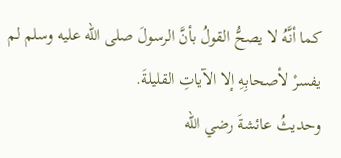كما أنَّهُ لا يصحُّ القولُ بأنَّ الرسولَ صلى الله عليه وسلم لم يفسرْ لأصحابِهِ إلا الآياتِ القليلةَ.
وحديثُ عائشةَ رضي الله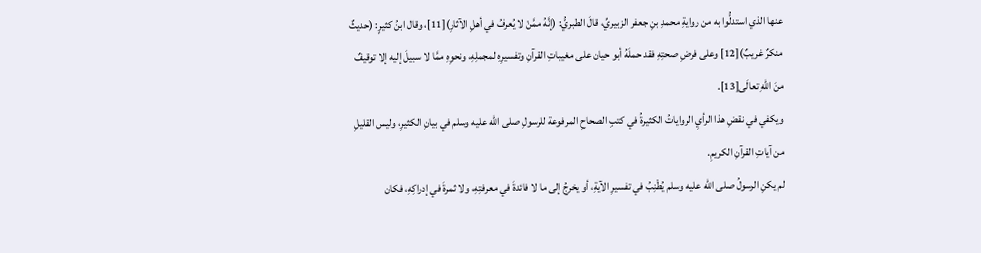عنها الذي استدلُّوا به من روايةِ محمدِ بنِ جعفر الزبيريِّ، قالَ الطبريُّ: (إنَّهُ ممَّنْ لا يُعرفُ في أهلِ الآثارِ)[11]، وقال ابنُ كثيرٍ: (حديثٌ منكرٌ غريبٌ)[12] وعلى فرضِ صحتِهِ فقد حملَهُ أبو حيان على مغيباتِ القرآنِ وتفسيرِهِ لمجملِهِ، ونحوِهِ ممَّا لا سبيلَ إليه إلا توقيفٌ منَ اللهِ تعالَى[13].
ويكفي في نقضِ هذا الرأيِ الرواياتُ الكثيرةُ في كتبِ الصحاحِ المرفوعة للرسولِ صلى الله عليه وسلم في بيانِ الكثيرِ، وليس القليلِ من آياتِ القرآنِ الكريمِ.
لم يكنِ الرسولُ صلى الله عليه وسلم يُطْنِبُ في تفسيرِ الآيةِ، أو يخرجُ إلى ما لا فائدةَ في معرفتِهِ، ولا ثمرةَ في إدراكِهِ، فكان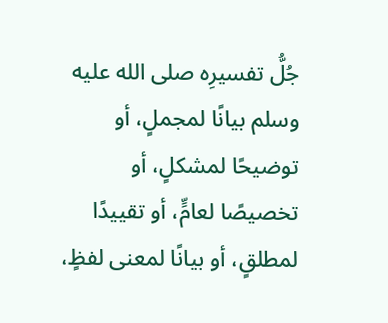جُلُّ تفسيرِه صلى الله عليه وسلم بيانًا لمجملٍ، أو توضيحًا لمشكلٍ، أو تخصيصًا لعامٍّ، أو تقييدًا لمطلقٍ، أو بيانًا لمعنى لفظٍ،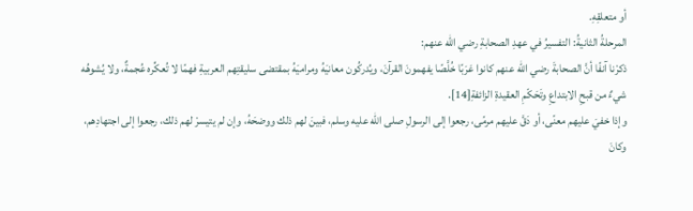أو متعلقِهِ.
المرحلةُ الثانيةُ: التفسيرُ في عهدِ الصحابةِ رضي الله عنهم:
ذكرْنا آنفًا أنَّ الصحابةَ رضي الله عنهم كانوا عَرَبًا خُلَّصًا يفهمونَ القرآنَ، ويُدركُون معانيَهُ ومراميَهُ بمقتضى سليقتِهم العربيةِ فهمًا لا تُعكِّره عُجمةٌ، ولا يُشوهُه شيءٌ من قبحِ الابتداعِ وتَحَكّمِ العقيدةِ الزائفةِ[14].
وإذا خفيَ عليهم معنًى، أو دَقَّ عليهم مرمًى، رجعوا إلى الرسولِ صلى الله عليه وسلم، فبينَ لهم ذلك ووضحَهُ، وإن لم يتيسرْ لهم ذلك، رجعوا إلى اجتهادِهم، وكانَ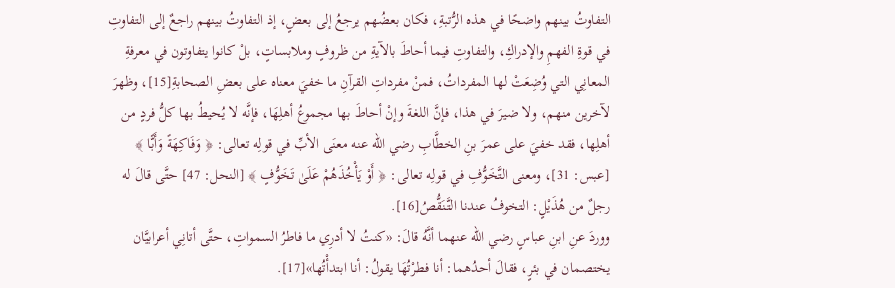التفاوتُ بينهم واضحًا في هذه الرُّتبةِ، فكان بعضُهم يرجعُ إلى بعضٍ، إذ التفاوتُ بينهم راجعٌ إلى التفاوتِ في قوةِ الفهمِ والإدراكِ، والتفاوتِ فيما أحاطَ بالآيةِ من ظروفٍ وملابساتٍ، بلْ كانوا يتفاوتون في معرفةِ المعانِي التي وُضِعَتْ لها المفرداتُ، فمنْ مفرداتِ القرآنِ ما خفيَ معناه على بعضِ الصحابةِ[15]، وظهرَ لآخرين منهم، ولا ضيرَ في هذا، فإنَّ اللغةَ وإنْ أحاطَ بها مجموعُ أهلِهَا، فإنَّه لا يُحيطُ بها كلُّ فردٍ من أهلِها، فقد خفيَ على عمرَ بنِ الخطَّابِ رضي الله عنه معنَى الأبِّ في قولِه تعالى: ﴿ وَفَاكِهَةً وَأَبًّا ﴾ [عبس: 31]، ومعنى التَّخَوُّفِ في قولِه تعالى: ﴿ أَوْ يَأْخُذَهُمْ عَلَىٰ تَخَوُّفٍ ﴾ [النحل: 47] حتَّى قالَ له رجلٌ من هُذَيْلٍ: التخوفُ عندنا التَّنَقُّصُ[16].
ووردَ عنِ ابنِ عباسٍ رضي الله عنهما أنَّهُ قالَ: «كنتُ لا أدرِي ما فاطرُ السمواتِ، حتَّى أتانِي أعرابيَّان يختصمان في بئرٍ، فقالَ أحدُهما: أنا فطرْتُهَا يقولُ: أنا ابتدأْتُها»[17].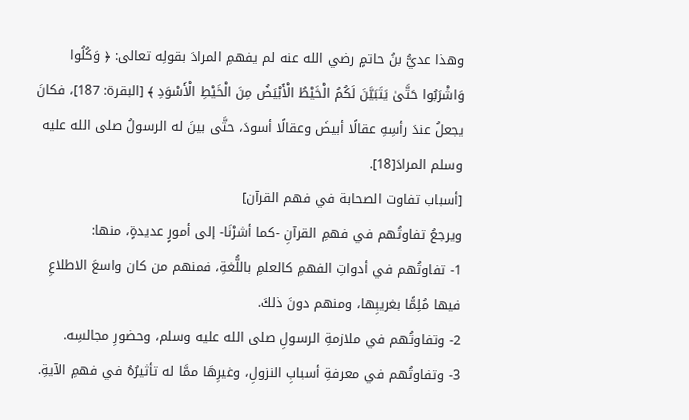وهذا عديُّ بنُ حاتمٍ رضي الله عنه لم يفهمِ المرادَ بقولِه تعالى: ﴿ وَكُلُوا وَاشْرَبُوا حَتَّىٰ يَتَبَيَّنَ لَكُمُ الْخَيْطُ الْأَبْيَضُ مِنَ الْخَيْطِ الْأَسْوَدِ ﴾ [البقرة: 187]، فكانَ يجعلُ عندَ رأسِهِ عقالًا أبيضَ وعقالًا أسودَ، حتَّى بينَ له الرسولُ صلى الله عليه وسلم المرادَ[18].
[أسباب تفاوت الصحابة في فهم القرآن]
ويرجعُ تفاوتُهم في فهمِ القرآنِ -كما أشرْنَا- إلى أمورٍ عديدةٍ، منها:
1- تفاوتُهم في أدواتِ الفهمِ كالعلمِ باللُّغةِ، فمنهم من كان واسعَ الاطلاعِ فيها مُلِمًّا بغريبِها، ومنهم دونَ ذلكَ.
2- وتفاوتُهم في ملازمةِ الرسولِ صلى الله عليه وسلم، وحضورِ مجالسِه.
3- وتفاوتُهم في معرفةِ أسبابِ النزولِ، وغيرِهَا ممَّا له تأثيرُهُ في فهمِ الآيةِ.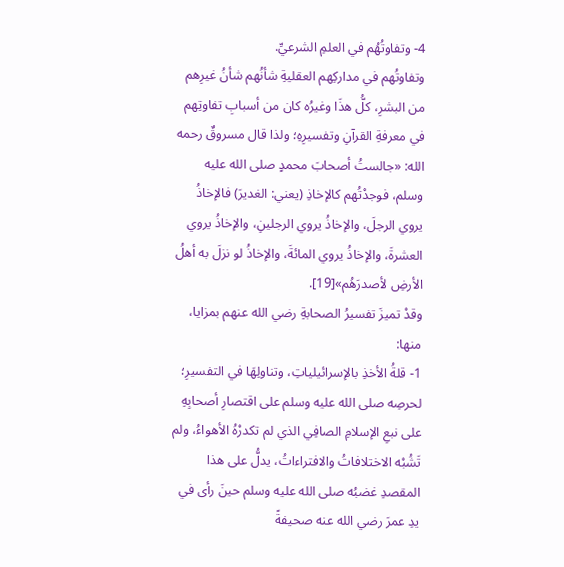4- وتفاوتُهُم في العلمِ الشرعيِّ.
وتفاوتُهم في مداركِهم العقليةِ شأنُهم شأنُ غيرِهم من البشرِ، كلُّ هذَا وغيرُه كان من أسبابِ تفاوتِهم في معرفةِ القرآنِ وتفسيرِهِ؛ ولذا قال مسروقٌ رحمه الله: «جالستُ أصحابَ محمدٍ صلى الله عليه وسلم، فوجدْتُهم كالإخاذِ (يعني: الغديرَ) فالإخاذُ يروي الرجلَ، والإخاذُ يروي الرجلينِ، والإخاذُ يروي العشرةَ، والإخاذُ يروي المائةَ، والإخاذُ لو نزلَ به أهلُ الأرضِ لأصدرَهُم»[19].
وقدْ تميزَ تفسيرُ الصحابةِ رضي الله عنهم بمزايا، منها:
1- قلةُ الأخذِ بالإسرائيلياتِ، وتناولِهَا في التفسيرِ؛ لحرصِه صلى الله عليه وسلم على اقتصارِ أصحابِهِ على نبعِ الإسلامِ الصافِي الذي لم تكدرْهُ الأهواءُ، ولم تَشُبْه الاختلافاتُ والافتراءاتُ، يدلُّ على هذا المقصدِ غضبُه صلى الله عليه وسلم حينَ رأى في يدِ عمرَ رضي الله عنه صحيفةً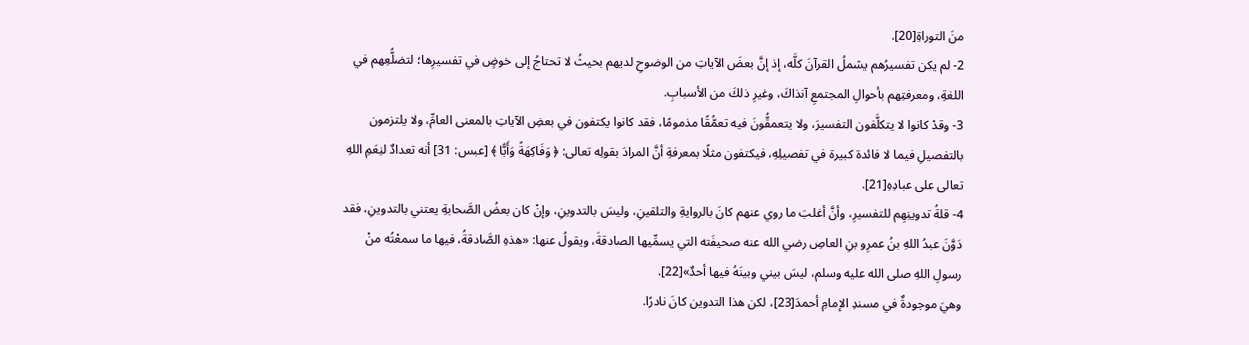منَ التوراةِ[20].
2- لم يكن تفسيرُهم يشملُ القرآنَ كلَّه، إذ إنَّ بعضَ الآياتِ من الوضوحِ لديهم بحيثُ لا تحتاجُ إلى خوضٍ في تفسيرِها؛ لتضلُّعِهم في اللغةِ، ومعرفتِهم بأحوالِ المجتمعِ آنذاكَ، وغيرِ ذلكَ من الأسبابِ.
3- وقدْ كانوا لا يتكلَّفون التفسيرَ، ولا يتعمقُّونَ فيه تعمُّقًا مذمومًا، فقد كانوا يكتفون في بعضِ الآياتِ بالمعنى العامِّ، ولا يلتزمون بالتفصيلِ فيما لا فائدة كبيرة في تفصيلِهِ، فيكتفون مثلًا بمعرفةِ أنَّ المرادَ بقولِه تعالى: ﴿ وَفَاكِهَةً وَأَبًّا ﴾ [عبس: 31] أنه تعدادٌ لنِعَمِ اللهِ تعالى على عبادِهِ[21].
4- قلةُ تدوينِهِم للتفسيرِ، وأنَّ أغلبَ ما روي عنهم كانَ بالروايةِ والتلقينِ، وليسَ بالتدوينِ، وإنْ كان بعضُ الصَّحابةِ يعتني بالتدوينِ، فقد دَوَّنَ عبدُ اللهِ بنُ عمرِو بنِ العاصِ رضي الله عنه صحيفَته التي يسمِّيها الصادقةَ، ويقولُ عنها: «هذهِ الصَّادقةُ، فيها ما سمعْتُه منْ رسولِ اللهِ صلى الله عليه وسلم، ليسَ بيني وبينَهُ فيها أحدٌ»[22].
وهيَ موجودةٌ في مسندِ الإمامِ أحمدَ[23]، لكن هذا التدوين كانَ نادرًا.